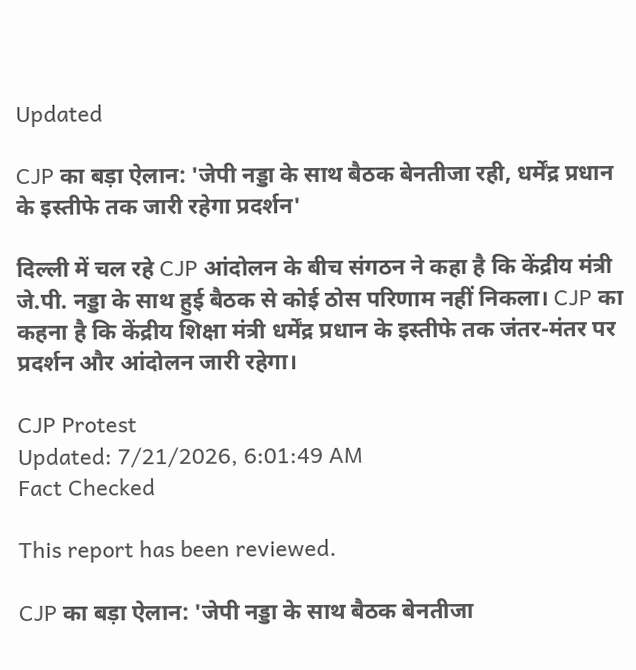Updated

CJP का बड़ा ऐलान: 'जेपी नड्डा के साथ बैठक बेनतीजा रही, धर्मेंद्र प्रधान के इस्तीफे तक जारी रहेगा प्रदर्शन'

दिल्ली में चल रहे CJP आंदोलन के बीच संगठन ने कहा है कि केंद्रीय मंत्री जे.पी. नड्डा के साथ हुई बैठक से कोई ठोस परिणाम नहीं निकला। CJP का कहना है कि केंद्रीय शिक्षा मंत्री धर्मेंद्र प्रधान के इस्तीफे तक जंतर-मंतर पर प्रदर्शन और आंदोलन जारी रहेगा।

CJP Protest
Updated: 7/21/2026, 6:01:49 AM
Fact Checked

This report has been reviewed.

CJP का बड़ा ऐलान: 'जेपी नड्डा के साथ बैठक बेनतीजा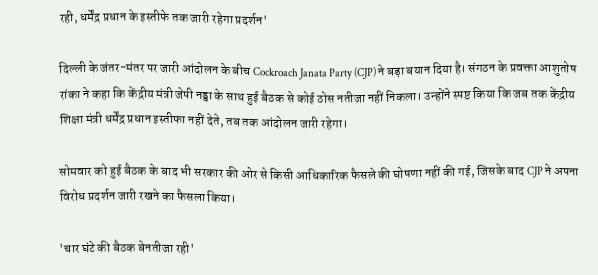रही, धर्मेंद्र प्रधान के इस्तीफे तक जारी रहेगा प्रदर्शन'

दिल्ली के जंतर-मंतर पर जारी आंदोलन के बीच Cockroach Janata Party (CJP) ने बड़ा बयान दिया है। संगठन के प्रवक्ता आशुतोष रांका ने कहा कि केंद्रीय मंत्री जेपी नड्डा के साथ हुई बैठक से कोई ठोस नतीजा नहीं निकला। उन्होंने स्पष्ट किया कि जब तक केंद्रीय शिक्षा मंत्री धर्मेंद्र प्रधान इस्तीफा नहीं देते, तब तक आंदोलन जारी रहेगा।

सोमवार को हुई बैठक के बाद भी सरकार की ओर से किसी आधिकारिक फैसले की घोषणा नहीं की गई, जिसके बाद CJP ने अपना विरोध प्रदर्शन जारी रखने का फैसला किया।

'चार घंटे की बैठक बेनतीजा रही'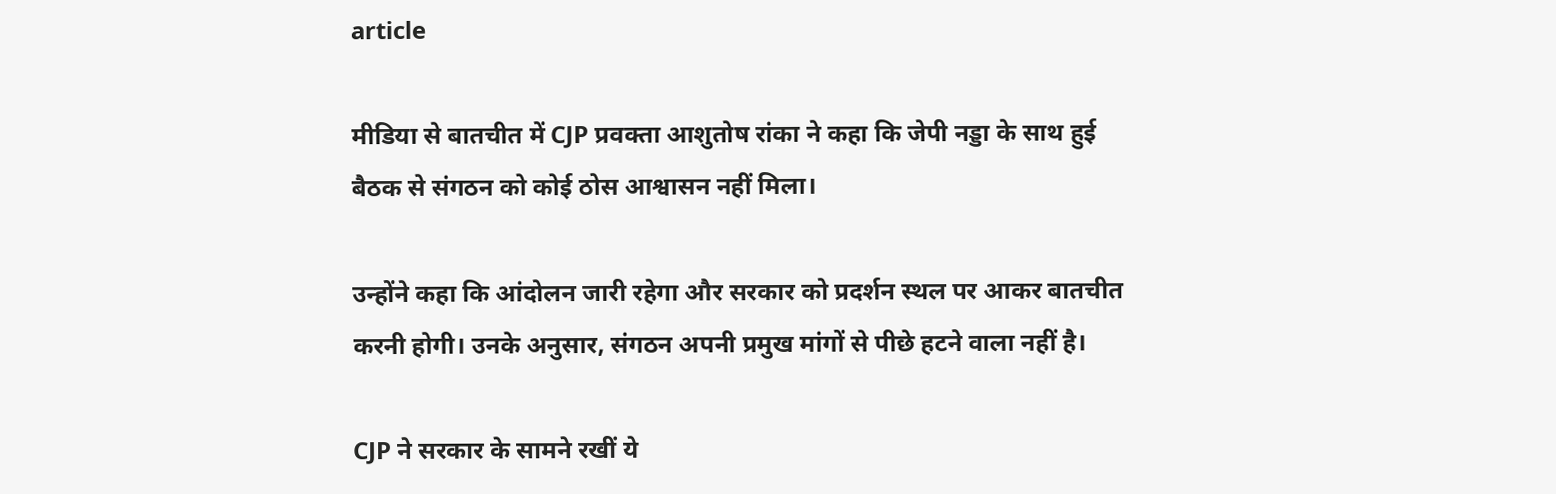article

मीडिया से बातचीत में CJP प्रवक्ता आशुतोष रांका ने कहा कि जेपी नड्डा के साथ हुई बैठक से संगठन को कोई ठोस आश्वासन नहीं मिला।

उन्होंने कहा कि आंदोलन जारी रहेगा और सरकार को प्रदर्शन स्थल पर आकर बातचीत करनी होगी। उनके अनुसार, संगठन अपनी प्रमुख मांगों से पीछे हटने वाला नहीं है।

CJP ने सरकार के सामने रखीं ये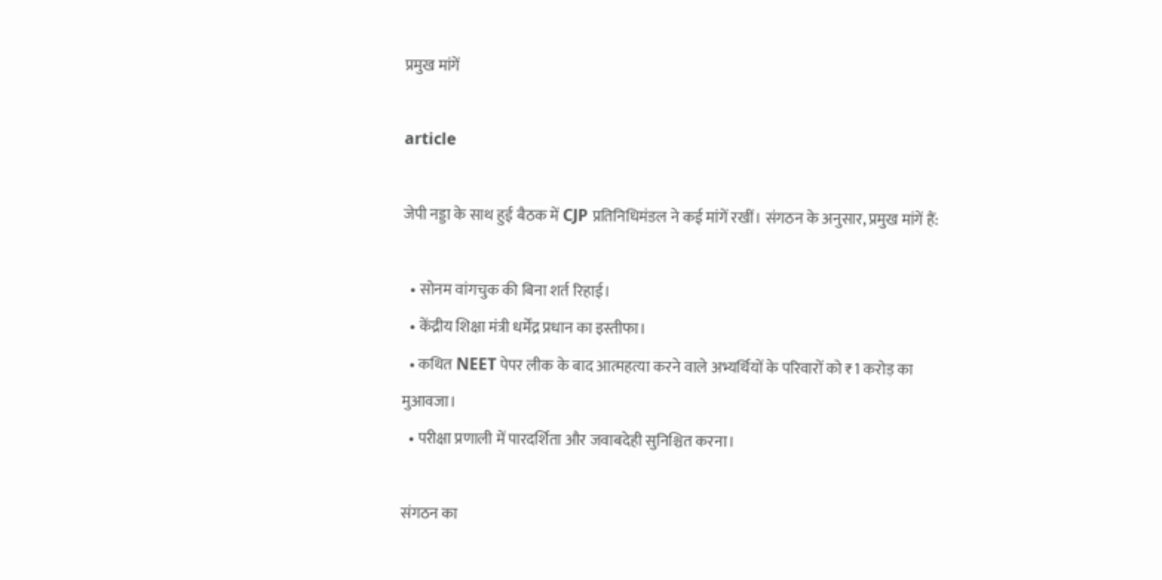प्रमुख मांगें

article

जेपी नड्डा के साथ हुई बैठक में CJP प्रतिनिधिमंडल ने कई मांगें रखीं। संगठन के अनुसार, प्रमुख मांगें हैं:

  • सोनम वांगचुक की बिना शर्त रिहाई।
  • केंद्रीय शिक्षा मंत्री धर्मेंद्र प्रधान का इस्तीफा।
  • कथित NEET पेपर लीक के बाद आत्महत्या करने वाले अभ्यर्थियों के परिवारों को ₹1 करोड़ का मुआवजा।
  • परीक्षा प्रणाली में पारदर्शिता और जवाबदेही सुनिश्चित करना।

संगठन का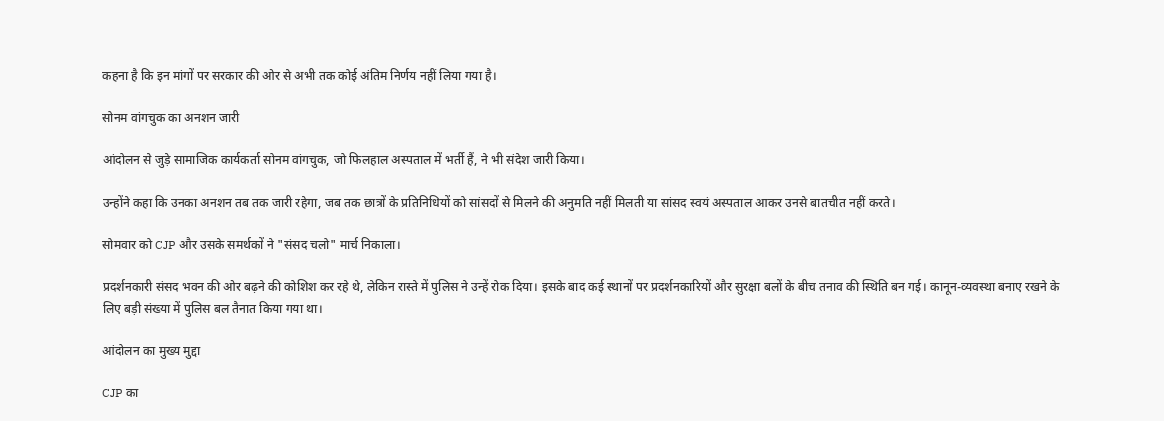कहना है कि इन मांगों पर सरकार की ओर से अभी तक कोई अंतिम निर्णय नहीं लिया गया है।

सोनम वांगचुक का अनशन जारी

आंदोलन से जुड़े सामाजिक कार्यकर्ता सोनम वांगचुक, जो फिलहाल अस्पताल में भर्ती हैं, ने भी संदेश जारी किया।

उन्होंने कहा कि उनका अनशन तब तक जारी रहेगा, जब तक छात्रों के प्रतिनिधियों को सांसदों से मिलने की अनुमति नहीं मिलती या सांसद स्वयं अस्पताल आकर उनसे बातचीत नहीं करते।

सोमवार को CJP और उसके समर्थकों ने "संसद चलो" मार्च निकाला।

प्रदर्शनकारी संसद भवन की ओर बढ़ने की कोशिश कर रहे थे, लेकिन रास्ते में पुलिस ने उन्हें रोक दिया। इसके बाद कई स्थानों पर प्रदर्शनकारियों और सुरक्षा बलों के बीच तनाव की स्थिति बन गई। कानून-व्यवस्था बनाए रखने के लिए बड़ी संख्या में पुलिस बल तैनात किया गया था।

आंदोलन का मुख्य मुद्दा

CJP का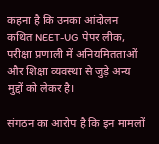कहना है कि उनका आंदोलन कथित NEET-UG पेपर लीक, परीक्षा प्रणाली में अनियमितताओं और शिक्षा व्यवस्था से जुड़े अन्य मुद्दों को लेकर है।

संगठन का आरोप है कि इन मामलों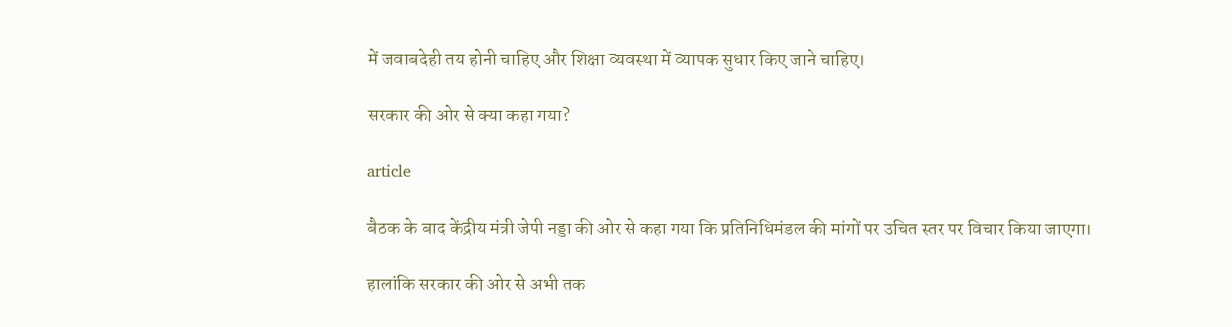में जवाबदेही तय होनी चाहिए और शिक्षा व्यवस्था में व्यापक सुधार किए जाने चाहिए।

सरकार की ओर से क्या कहा गया?

article

बैठक के बाद केंद्रीय मंत्री जेपी नड्डा की ओर से कहा गया कि प्रतिनिधिमंडल की मांगों पर उचित स्तर पर विचार किया जाएगा।

हालांकि सरकार की ओर से अभी तक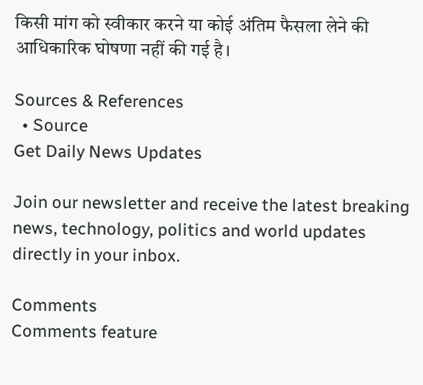किसी मांग को स्वीकार करने या कोई अंतिम फैसला लेने की आधिकारिक घोषणा नहीं की गई है।

Sources & References
  • Source
Get Daily News Updates

Join our newsletter and receive the latest breaking news, technology, politics and world updates directly in your inbox.

Comments
Comments feature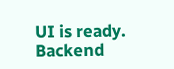UI is ready. Backend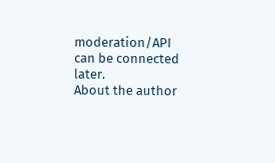moderation/API can be connected later.
About the author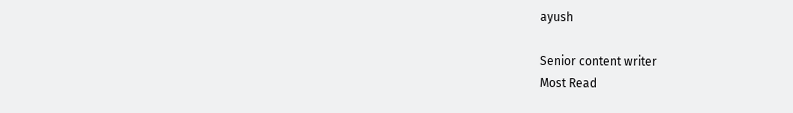ayush

Senior content writer
Most Read